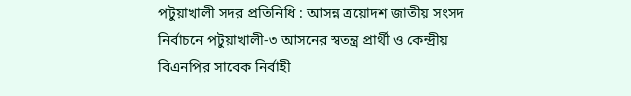পটুয়াখালী সদর প্রতিনিধি : আসন্ন ত্রয়োদশ জাতীয় সংসদ নির্বাচনে পটুয়াখালী-৩ আসনের স্বতন্ত্র প্রার্থী ও কেন্দ্রীয় বিএনপির সাবেক নির্বাহী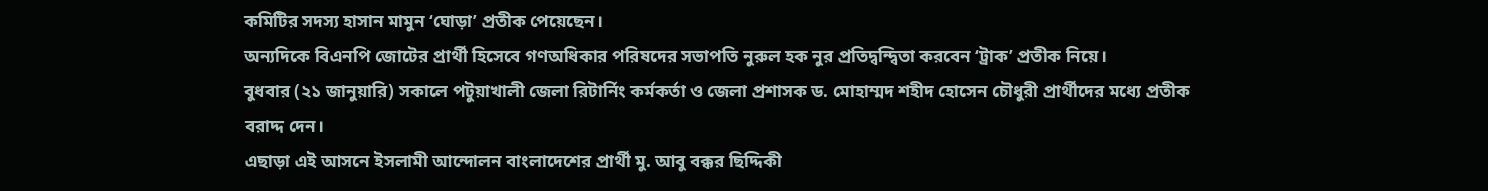কমিটির সদস্য হাসান মামুন ‘ঘোড়া’ প্রতীক পেয়েছেন।
অন্যদিকে বিএনপি জোটের প্রার্থী হিসেবে গণঅধিকার পরিষদের সভাপতি নুরুল হক নুর প্রতিদ্বন্দ্বিতা করবেন ‘ট্রাক’ প্রতীক নিয়ে।
বুধবার (২১ জানুয়ারি) সকালে পটুয়াখালী জেলা রিটার্নিং কর্মকর্তা ও জেলা প্রশাসক ড. মোহাম্মদ শহীদ হোসেন চৌধুরী প্রার্থীদের মধ্যে প্রতীক বরাদ্দ দেন।
এছাড়া এই আসনে ইসলামী আন্দোলন বাংলাদেশের প্রার্থী মু. আবু বক্কর ছিদ্দিকী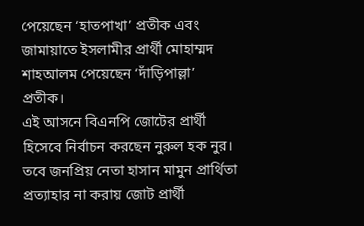পেয়েছেন ‘হাতপাখা’ প্রতীক এবং জামায়াতে ইসলামীর প্রার্থী মোহাম্মদ শাহআলম পেয়েছেন ‘দাঁড়িপাল্লা’ প্রতীক।
এই আসনে বিএনপি জোটের প্রার্থী হিসেবে নির্বাচন করছেন নুরুল হক নুর। তবে জনপ্রিয় নেতা হাসান মামুন প্রার্থিতা প্রত্যাহার না করায় জোট প্রার্থী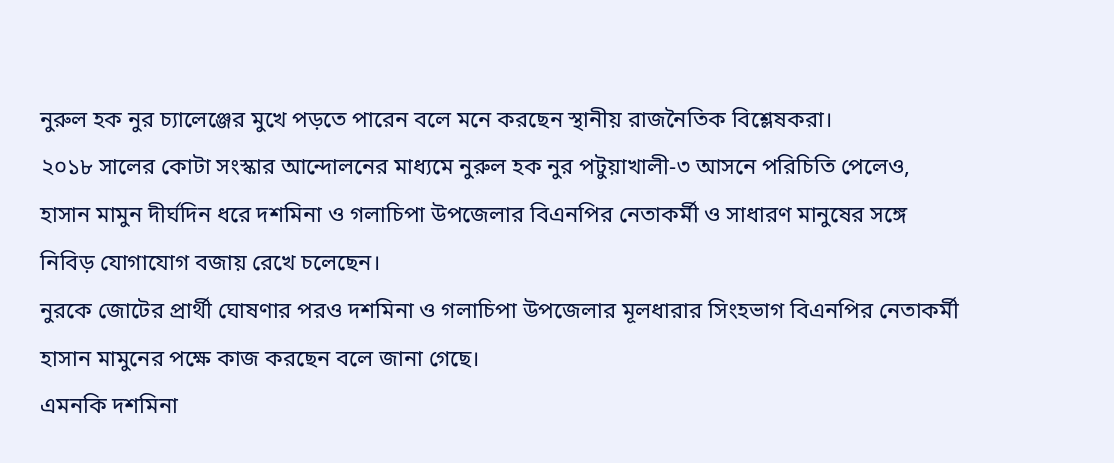নুরুল হক নুর চ্যালেঞ্জের মুখে পড়তে পারেন বলে মনে করছেন স্থানীয় রাজনৈতিক বিশ্লেষকরা।
২০১৮ সালের কোটা সংস্কার আন্দোলনের মাধ্যমে নুরুল হক নুর পটুয়াখালী-৩ আসনে পরিচিতি পেলেও, হাসান মামুন দীর্ঘদিন ধরে দশমিনা ও গলাচিপা উপজেলার বিএনপির নেতাকর্মী ও সাধারণ মানুষের সঙ্গে নিবিড় যোগাযোগ বজায় রেখে চলেছেন।
নুরকে জোটের প্রার্থী ঘোষণার পরও দশমিনা ও গলাচিপা উপজেলার মূলধারার সিংহভাগ বিএনপির নেতাকর্মী হাসান মামুনের পক্ষে কাজ করছেন বলে জানা গেছে।
এমনকি দশমিনা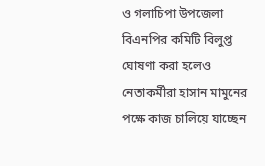ও গলাচিপা উপজেলা বিএনপির কমিটি বিলুপ্ত ঘোষণা করা হলেও নেতাকর্মীরা হাসান মামুনের পক্ষে কাজ চালিয়ে যাচ্ছেন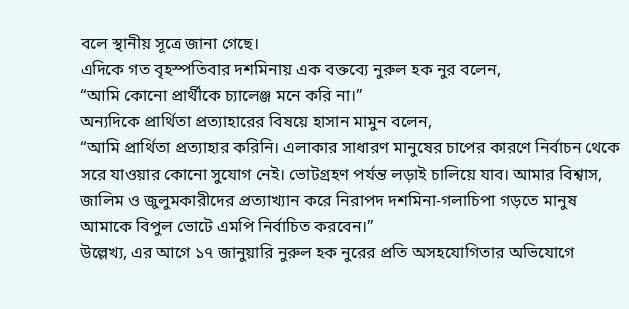বলে স্থানীয় সূত্রে জানা গেছে।
এদিকে গত বৃহস্পতিবার দশমিনায় এক বক্তব্যে নুরুল হক নুর বলেন,
“আমি কোনো প্রার্থীকে চ্যালেঞ্জ মনে করি না।”
অন্যদিকে প্রার্থিতা প্রত্যাহারের বিষয়ে হাসান মামুন বলেন,
“আমি প্রার্থিতা প্রত্যাহার করিনি। এলাকার সাধারণ মানুষের চাপের কারণে নির্বাচন থেকে সরে যাওয়ার কোনো সুযোগ নেই। ভোটগ্রহণ পর্যন্ত লড়াই চালিয়ে যাব। আমার বিশ্বাস, জালিম ও জুলুমকারীদের প্রত্যাখ্যান করে নিরাপদ দশমিনা-গলাচিপা গড়তে মানুষ আমাকে বিপুল ভোটে এমপি নির্বাচিত করবেন।”
উল্লেখ্য, এর আগে ১৭ জানুয়ারি নুরুল হক নুরের প্রতি অসহযোগিতার অভিযোগে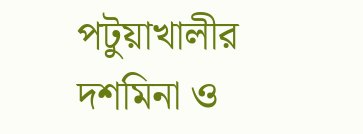পটুয়াখালীর দশমিনা ও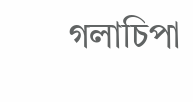গলাচিপা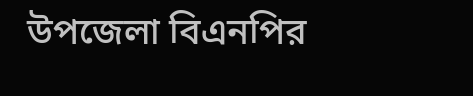উপজেলা বিএনপির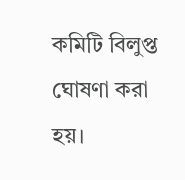কমিটি বিলুপ্ত ঘোষণা করা হয়।